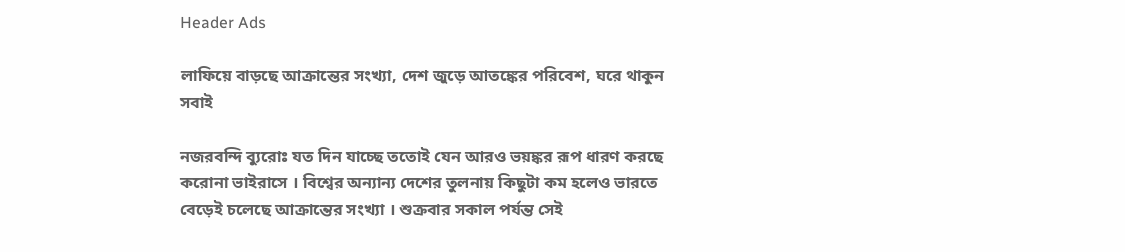Header Ads

লাফিয়ে বাড়ছে আক্রান্তের সংখ্যা, দেশ জুড়ে আতঙ্কের পরিবেশ, ঘরে থাকুন সবাই

নজরবন্দি ব্যুরোঃ যত দিন যাচ্ছে ততোই যেন আরও ভয়ঙ্কর রূপ ধারণ করছে করোনা ভাইরাসে । বিশ্বের অন্যান্য দেশের তুলনায় কিছুটা কম হলেও ভারতে বেড়েই চলেছে আক্রান্তের সংখ্যা । শুক্রবার সকাল পর্যন্ত সেই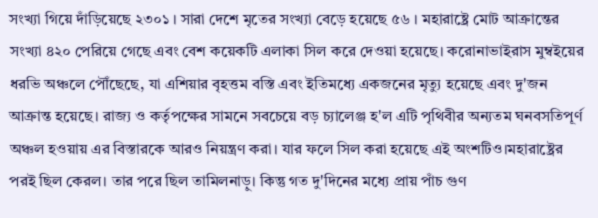সংখ্যা গিয়ে দাঁড়িয়েছে ২৩০১ । সারা দেশে মৃতের সংখ্যা বেড়ে হয়েছে ৫৬ । মহারাষ্ট্রে মোট আক্রান্তের সংখ্যা ৪২০ পেরিয়ে গেছে এবং বেশ কয়েকটি এলাকা সিল করে দেওয়া হয়েছে। করোনাভাইরাস মুম্বইয়ের ধরভি অঞ্চলে পৌঁছেছে, যা এশিয়ার বৃহত্তম বস্তি এবং ইতিমধ্যে একজনের মৃত্যু হয়েছে এবং দু'জন আক্রান্ত হয়েছে। রাজ্য ও কর্তৃপক্ষের সামনে সবচেয়ে বড় চ্যালেঞ্জ হ'ল এটি পৃথিবীর অন্যতম ঘনবসতিপূর্ণ অঞ্চল হওয়ায় এর বিস্তারকে আরও নিয়ন্ত্রণ করা। যার ফলে সিল করা হয়েছে এই অংশটিও।মহারাষ্ট্রের পরই ছিল কেরল। তার পরে ছিল তামিলনাড়ু। কিন্তু গত দু'দিনের মধ্যে প্রায় পাঁচ গুণ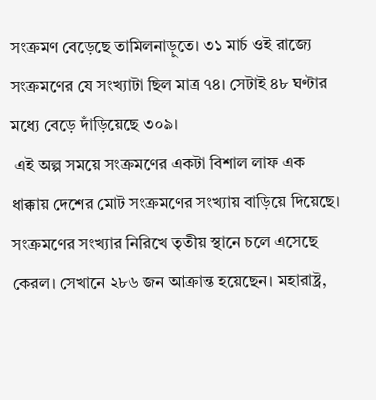সংক্রমণ বেড়েছে তামিলনাড়ুতে। ৩১ মার্চ ওই রাজ্যে সংক্রমণের যে সংখ্যাটা ছিল মাত্র ৭৪। সেটাই ৪৮ ঘণ্টার মধ্যে বেড়ে দাঁড়িয়েছে ৩০৯।
 এই অল্প সময়ে সংক্রমণের একটা বিশাল লাফ এক ধাক্কায় দেশের মোট সংক্রমণের সংখ্যায় বাড়িয়ে দিয়েছে। সংক্রমণের সংখ্যার নিরিখে তৃতীয় স্থানে চলে এসেছে কেরল। সেখানে ২৮৬ জন আক্রান্ত হয়েছেন। মহারাষ্ট্র,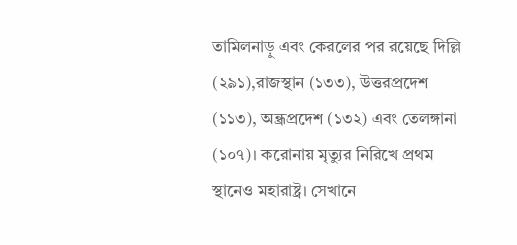তামিলনাড়ু এবং কেরলের পর রয়েছে দিল্লি (২৯১),রাজস্থান (১৩৩), উত্তরপ্রদেশ (১১৩), অন্ধ্রপ্রদেশ (১৩২) এবং তেলঙ্গানা (১০৭)। করোনায় মৃত্যুর নিরিখে প্রথম স্থানেও মহারাষ্ট্র। সেখানে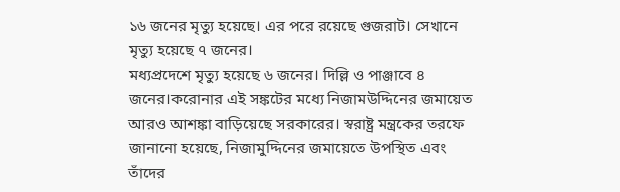১৬ জনের মৃত্যু হয়েছে। এর পরে রয়েছে গুজরাট। সেখানে মৃত্যু হয়েছে ৭ জনের।
মধ্যপ্রদেশে মৃত্যু হয়েছে ৬ জনের। দিল্লি ও পাঞ্জাবে ৪ জনের।করোনার এই সঙ্কটের মধ্যে নিজামউদ্দিনের জমায়েত আরও আশঙ্কা বাড়িয়েছে সরকারের। স্বরাষ্ট্র মন্ত্রকের তরফে জানানো হয়েছে, নিজামুদ্দিনের জমায়েতে উপস্থিত এবং তাঁদের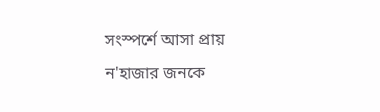সংস্পর্শে আসা প্রায় ন'হাজার জনকে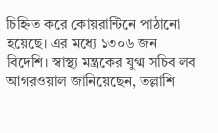চিহ্নিত করে কোয়রান্টিনে পাঠানো হয়েছে। এর মধ্যে ১৩০৬ জন বিদেশি। স্বাস্থ্য মন্ত্রকের যুগ্ম সচিব লব আগরওয়াল জানিয়েছেন, তল্লাশি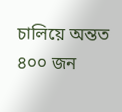চালিয়ে অন্তত ৪০০ জন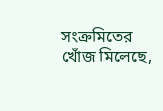সংক্রমিতের খোঁজ মিলেছে,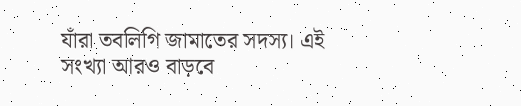যাঁরা তবলিগি জামাতের সদস্য। এই সংখ্যা আরও বাড়বে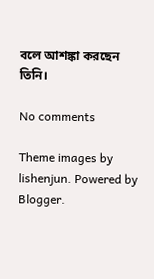বলে আশঙ্কা করছেন তিনি।

No comments

Theme images by lishenjun. Powered by Blogger.